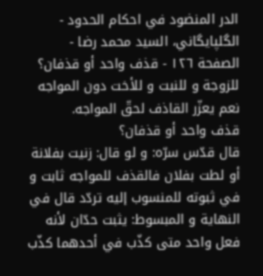الدر المنضود في احكام الحدود - الگلپايگاني، السيد محمد رضا - الصفحة ١٢٦ - قذف واحد أو قذفان؟
للزوجة و للنبت و للأخت دون المواجه نعم يعزّر القاذف لحقّ المواجه.
قذف واحد أو قذفان؟
قال قدّس سرّه: و لو قال: زنيت بفلانة أو لطت بفلان فالقذف للمواجه ثابت و في ثبوته للمنسوب إليه تردّد قال في النهاية و المبسوط: يثبت حدّان لأنه فعل واحد متى كذّب في أحدهما كذّب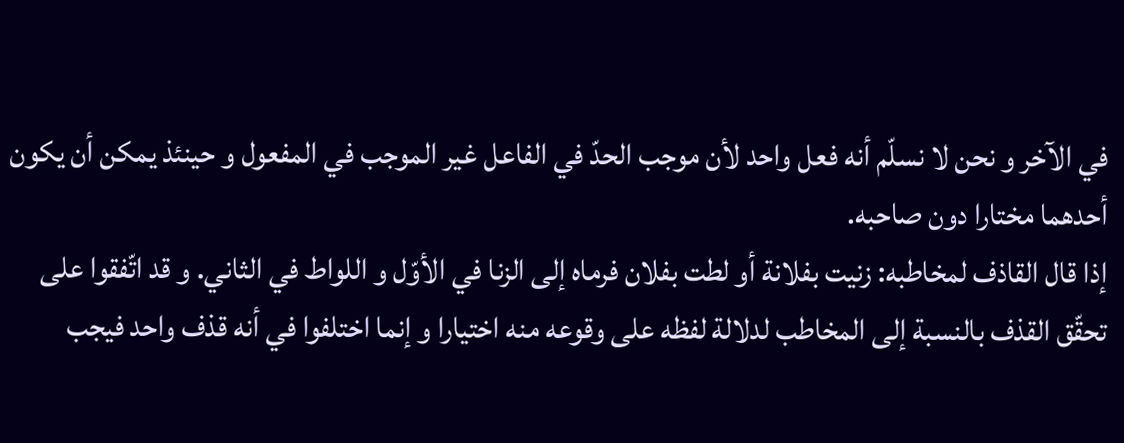في الآخر و نحن لا نسلّم أنه فعل واحد لأن موجب الحدّ في الفاعل غير الموجب في المفعول و حينئذ يمكن أن يكون أحدهما مختارا دون صاحبه.
إذا قال القاذف لمخاطبه: زنيت بفلانة أو لطت بفلان فرماه إلى الزنا في الأوّل و اللواط في الثاني. و قد اتّفقوا على تحقّق القذف بالنسبة إلى المخاطب لدلالة لفظه على وقوعه منه اختيارا و إنما اختلفوا في أنه قذف واحد فيجب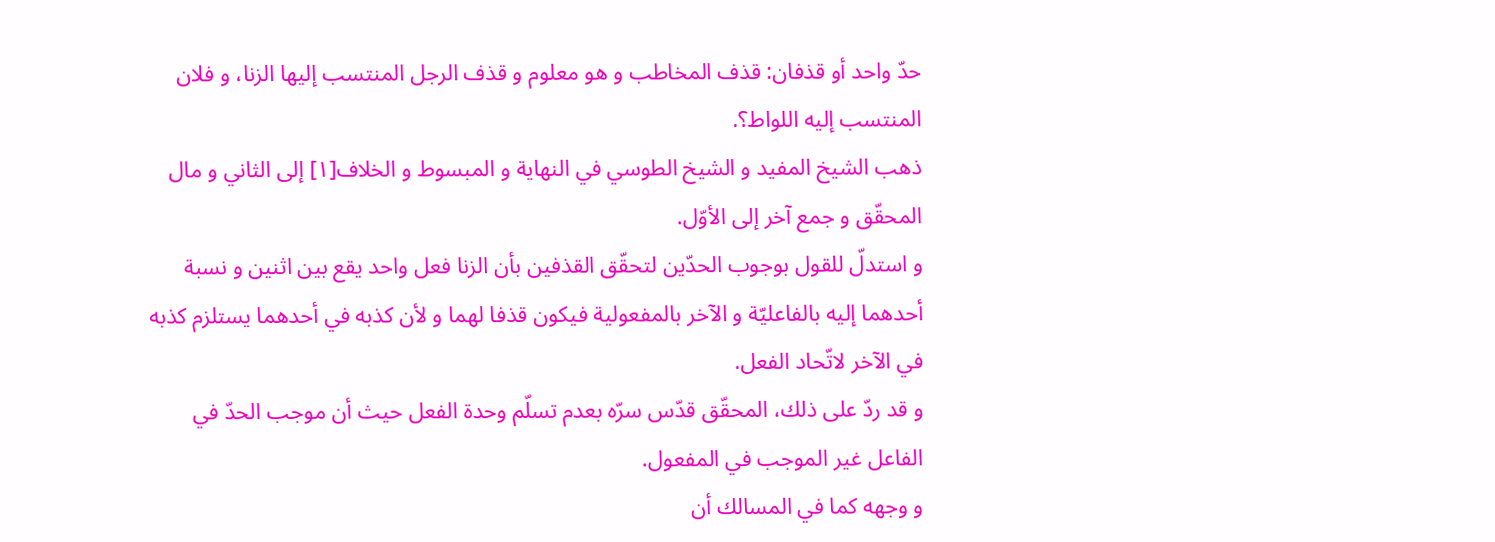حدّ واحد أو قذفان: قذف المخاطب و هو معلوم و قذف الرجل المنتسب إليها الزنا، و فلان المنتسب إليه اللواط؟.
ذهب الشيخ المفيد و الشيخ الطوسي في النهاية و المبسوط و الخلاف[١] إلى الثاني و مال المحقّق و جمع آخر إلى الأوّل.
و استدلّ للقول بوجوب الحدّين لتحقّق القذفين بأن الزنا فعل واحد يقع بين اثنين و نسبة أحدهما إليه بالفاعليّة و الآخر بالمفعولية فيكون قذفا لهما و لأن كذبه في أحدهما يستلزم كذبه في الآخر لاتّحاد الفعل.
و قد ردّ على ذلك، المحقّق قدّس سرّه بعدم تسلّم وحدة الفعل حيث أن موجب الحدّ في الفاعل غير الموجب في المفعول.
و وجهه كما في المسالك أن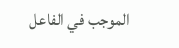الموجب في الفاعل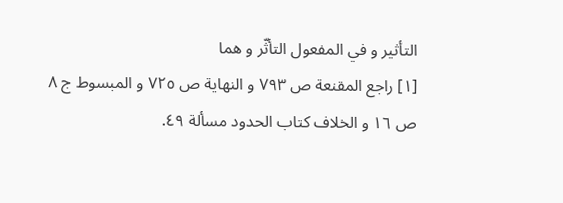التأثير و في المفعول التأثّر و هما
[١] راجع المقنعة ص ٧٩٣ و النهاية ص ٧٢٥ و المبسوط ج ٨ ص ١٦ و الخلاف كتاب الحدود مسألة ٤٩.